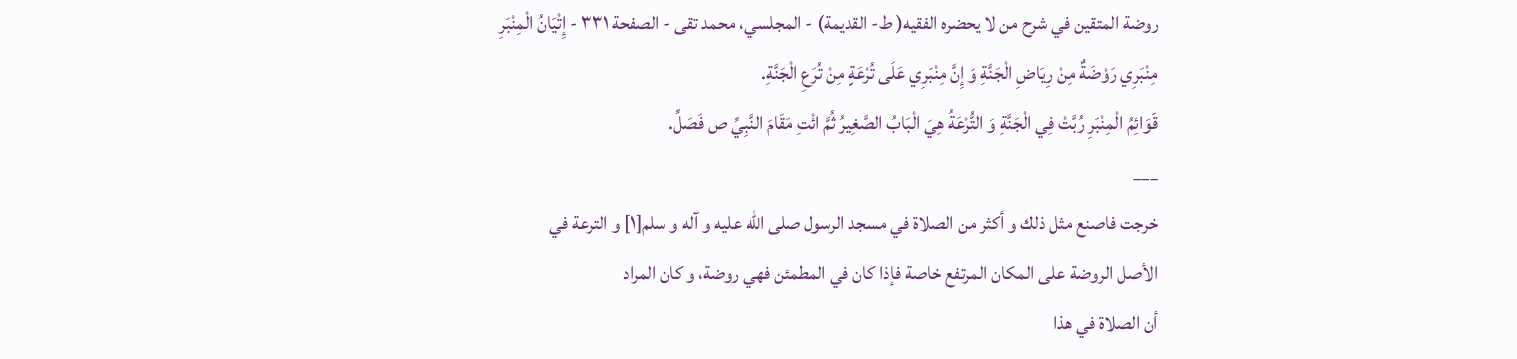روضة المتقين في شرح من لا يحضره الفقيه( ط- القديمة) - المجلسي، محمد تقى - الصفحة ٣٣١ - إِتْيَانُ الْمِنْبَرِ
مِنْبَرِي رَوْضَةٌ مِنْ رِيَاضِ الْجَنَّةِ وَ إِنَّ مِنْبَرِي عَلَى تُرْعَةٍ مِنْ تُرَعِ الْجَنَّةِ.
قَوَائِمُ الْمِنْبَرِ رُبَّتْ فِي الْجَنَّةِ وَ التُّرْعَةُ هِيَ الْبَابُ الصَّغِيرُ ثُمَّ ائْتِ مَقَامَ النَّبِيِّ ص فَصَلِّ.
___
خرجت فاصنع مثل ذلك و أكثر من الصلاة في مسجد الرسول صلى الله عليه و آله و سلم[١] و الترعة في
الأصل الروضة على المكان المرتفع خاصة فإذا كان في المطمئن فهي روضة، و كان المراد
أن الصلاة في هذا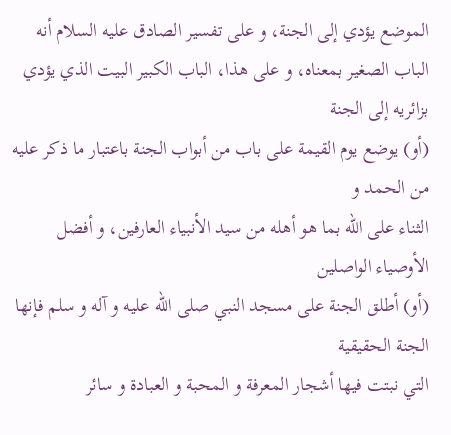الموضع يؤدي إلى الجنة، و على تفسير الصادق عليه السلام أنه
الباب الصغير بمعناه، و على هذا، الباب الكبير البيت الذي يؤدي بزائريه إلى الجنة
(أو) يوضع يوم القيمة على باب من أبواب الجنة باعتبار ما ذكر عليه من الحمد و
الثناء على الله بما هو أهله من سيد الأنبياء العارفين، و أفضل الأوصياء الواصلين
(أو) أطلق الجنة على مسجد النبي صلى الله عليه و آله و سلم فإنها الجنة الحقيقية
التي نبتت فيها أشجار المعرفة و المحبة و العبادة و سائر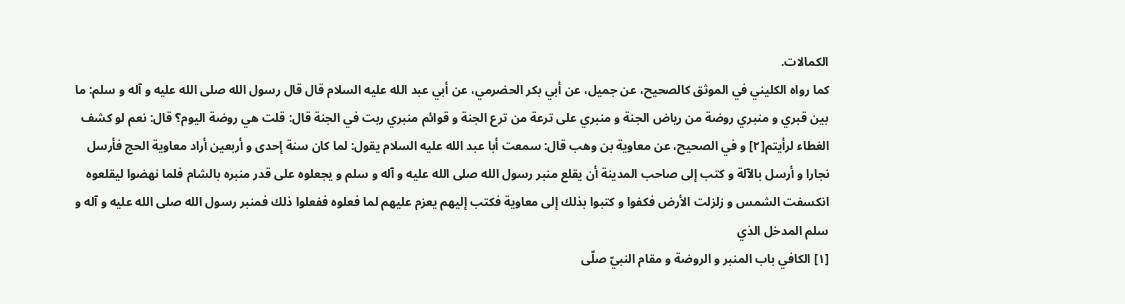الكمالات.
كما رواه الكليني في الموثق كالصحيح، عن جميل، عن أبي بكر الحضرمي، عن أبي عبد الله عليه السلام قال قال رسول الله صلى الله عليه و آله و سلم: ما بين قبري و منبري روضة من رياض الجنة و منبري على ترعة من ترع الجنة و قوائم منبري ربت في الجنة قال: قلت هي روضة اليوم؟ قال: نعم لو كشف الغطاء لرأيتم[٢] و في الصحيح، عن معاوية بن وهب قال: سمعت أبا عبد الله عليه السلام يقول: لما كان سنة إحدى و أربعين أراد معاوية الحج فأرسل نجارا و أرسل بالآلة و كتب إلى صاحب المدينة أن يقلع منبر رسول الله صلى الله عليه و آله و سلم و يجعلوه على قدر منبره بالشام فلما نهضوا ليقلعوه انكسفت الشمس و زلزلت الأرض فكفوا و كتبوا بذلك إلى معاوية فكتب إليهم يعزم عليهم لما فعلوه ففعلوا ذلك فمنبر رسول الله صلى الله عليه و آله و سلم المدخل الذي
[١] الكافي باب المنبر و الروضة و مقام النبيّ صلّى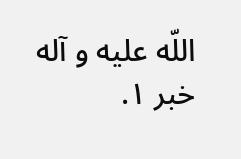اللّه عليه و آله خبر ١.